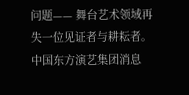问题—— 舞台艺术领域再失一位见证者与耕耘者。
中国东方演艺集团消息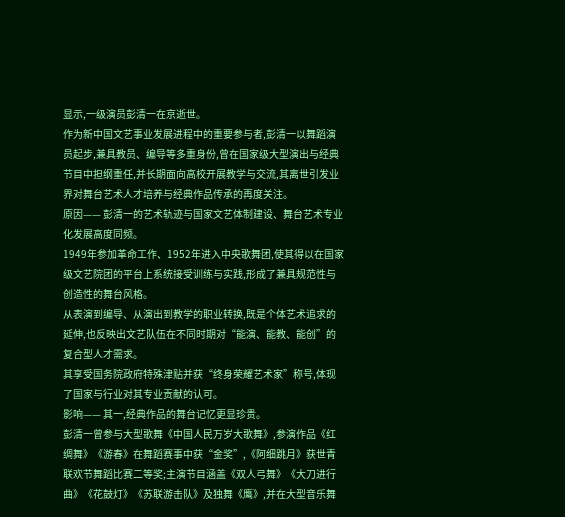显示,一级演员彭清一在京逝世。
作为新中国文艺事业发展进程中的重要参与者,彭清一以舞蹈演员起步,兼具教员、编导等多重身份,曾在国家级大型演出与经典节目中担纲重任,并长期面向高校开展教学与交流,其离世引发业界对舞台艺术人才培养与经典作品传承的再度关注。
原因—— 彭清一的艺术轨迹与国家文艺体制建设、舞台艺术专业化发展高度同频。
1949年参加革命工作、1952年进入中央歌舞团,使其得以在国家级文艺院团的平台上系统接受训练与实践,形成了兼具规范性与创造性的舞台风格。
从表演到编导、从演出到教学的职业转换,既是个体艺术追求的延伸,也反映出文艺队伍在不同时期对“能演、能教、能创”的复合型人才需求。
其享受国务院政府特殊津贴并获“终身荣耀艺术家”称号,体现了国家与行业对其专业贡献的认可。
影响—— 其一,经典作品的舞台记忆更显珍贵。
彭清一曾参与大型歌舞《中国人民万岁大歌舞》,参演作品《红绸舞》《游春》在舞蹈赛事中获“金奖”,《阿细跳月》获世青联欢节舞蹈比赛二等奖;主演节目涵盖《双人弓舞》《大刀进行曲》《花鼓灯》《苏联游击队》及独舞《鹰》,并在大型音乐舞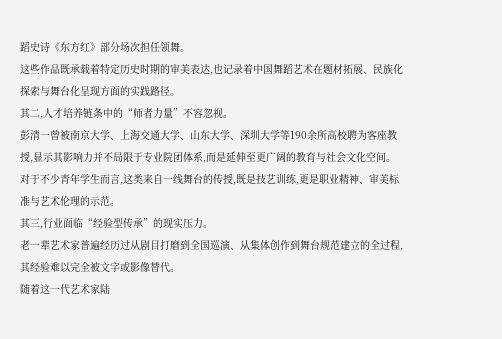蹈史诗《东方红》部分场次担任领舞。
这些作品既承载着特定历史时期的审美表达,也记录着中国舞蹈艺术在题材拓展、民族化探索与舞台化呈现方面的实践路径。
其二,人才培养链条中的“师者力量”不容忽视。
彭清一曾被南京大学、上海交通大学、山东大学、深圳大学等190余所高校聘为客座教授,显示其影响力并不局限于专业院团体系,而是延伸至更广阔的教育与社会文化空间。
对于不少青年学生而言,这类来自一线舞台的传授,既是技艺训练,更是职业精神、审美标准与艺术伦理的示范。
其三,行业面临“经验型传承”的现实压力。
老一辈艺术家普遍经历过从剧目打磨到全国巡演、从集体创作到舞台规范建立的全过程,其经验难以完全被文字或影像替代。
随着这一代艺术家陆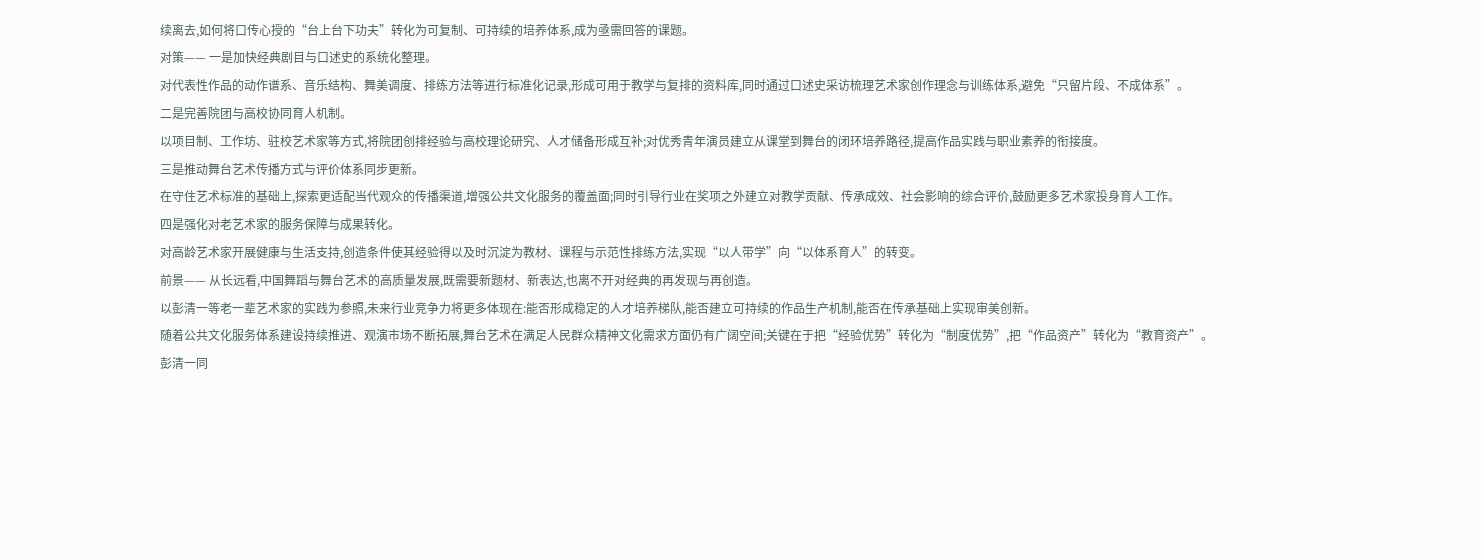续离去,如何将口传心授的“台上台下功夫”转化为可复制、可持续的培养体系,成为亟需回答的课题。
对策—— 一是加快经典剧目与口述史的系统化整理。
对代表性作品的动作谱系、音乐结构、舞美调度、排练方法等进行标准化记录,形成可用于教学与复排的资料库,同时通过口述史采访梳理艺术家创作理念与训练体系,避免“只留片段、不成体系”。
二是完善院团与高校协同育人机制。
以项目制、工作坊、驻校艺术家等方式,将院团创排经验与高校理论研究、人才储备形成互补;对优秀青年演员建立从课堂到舞台的闭环培养路径,提高作品实践与职业素养的衔接度。
三是推动舞台艺术传播方式与评价体系同步更新。
在守住艺术标准的基础上,探索更适配当代观众的传播渠道,增强公共文化服务的覆盖面;同时引导行业在奖项之外建立对教学贡献、传承成效、社会影响的综合评价,鼓励更多艺术家投身育人工作。
四是强化对老艺术家的服务保障与成果转化。
对高龄艺术家开展健康与生活支持,创造条件使其经验得以及时沉淀为教材、课程与示范性排练方法,实现“以人带学”向“以体系育人”的转变。
前景—— 从长远看,中国舞蹈与舞台艺术的高质量发展,既需要新题材、新表达,也离不开对经典的再发现与再创造。
以彭清一等老一辈艺术家的实践为参照,未来行业竞争力将更多体现在:能否形成稳定的人才培养梯队,能否建立可持续的作品生产机制,能否在传承基础上实现审美创新。
随着公共文化服务体系建设持续推进、观演市场不断拓展,舞台艺术在满足人民群众精神文化需求方面仍有广阔空间;关键在于把“经验优势”转化为“制度优势”,把“作品资产”转化为“教育资产”。
彭清一同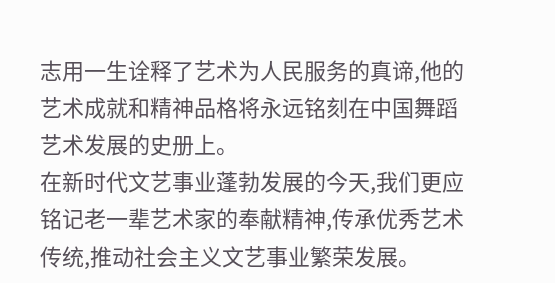志用一生诠释了艺术为人民服务的真谛,他的艺术成就和精神品格将永远铭刻在中国舞蹈艺术发展的史册上。
在新时代文艺事业蓬勃发展的今天,我们更应铭记老一辈艺术家的奉献精神,传承优秀艺术传统,推动社会主义文艺事业繁荣发展。